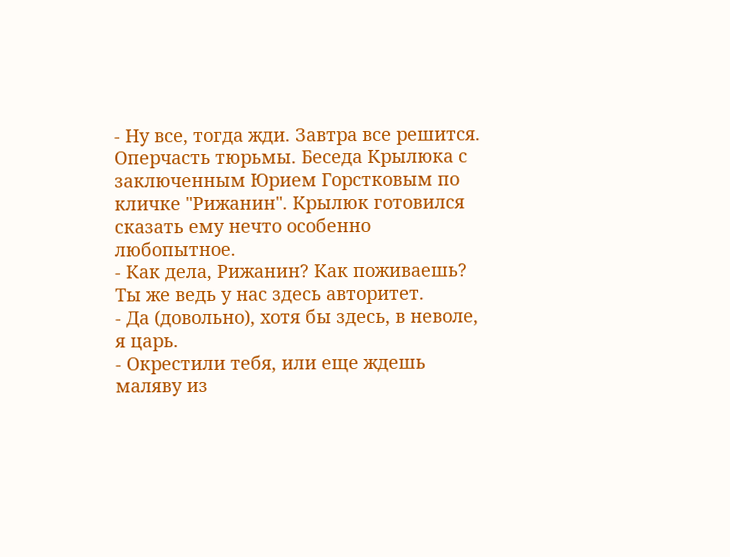- Ну все, тогда жди. Завтра все решится.
Оперчасть тюрьмы. Беседа Крылюка с заключенным Юрием Горстковым по кличке "Рижанин". Крылюк готовился сказать ему нечто особенно любопытное.
- Как дела, Рижанин? Как поживаешь? Ты же ведь у нас здесь авторитет.
- Да (довольно), хотя бы здесь, в неволе, я царь.
- Окрестили тебя, или еще ждешь маляву из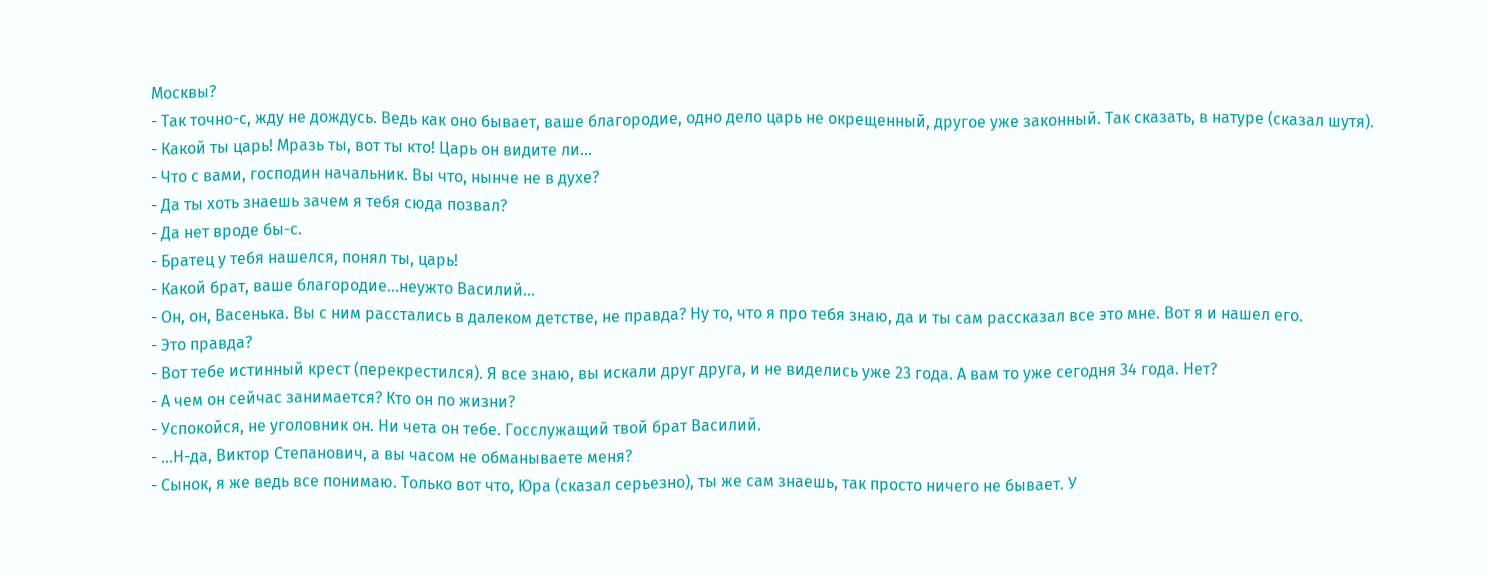Москвы?
- Так точно-с, жду не дождусь. Ведь как оно бывает, ваше благородие, одно дело царь не окрещенный, другое уже законный. Так сказать, в натуре (сказал шутя).
- Какой ты царь! Мразь ты, вот ты кто! Царь он видите ли...
- Что с вами, господин начальник. Вы что, нынче не в духе?
- Да ты хоть знаешь зачем я тебя сюда позвал?
- Да нет вроде бы-с.
- Братец у тебя нашелся, понял ты, царь!
- Какой брат, ваше благородие...неужто Василий...
- Он, он, Васенька. Вы с ним расстались в далеком детстве, не правда? Ну то, что я про тебя знаю, да и ты сам рассказал все это мне. Вот я и нашел его.
- Это правда?
- Вот тебе истинный крест (перекрестился). Я все знаю, вы искали друг друга, и не виделись уже 23 года. А вам то уже сегодня 34 года. Нет?
- А чем он сейчас занимается? Кто он по жизни?
- Успокойся, не уголовник он. Ни чета он тебе. Госслужащий твой брат Василий.
- ...Н-да, Виктор Степанович, а вы часом не обманываете меня?
- Сынок, я же ведь все понимаю. Только вот что, Юра (сказал серьезно), ты же сам знаешь, так просто ничего не бывает. У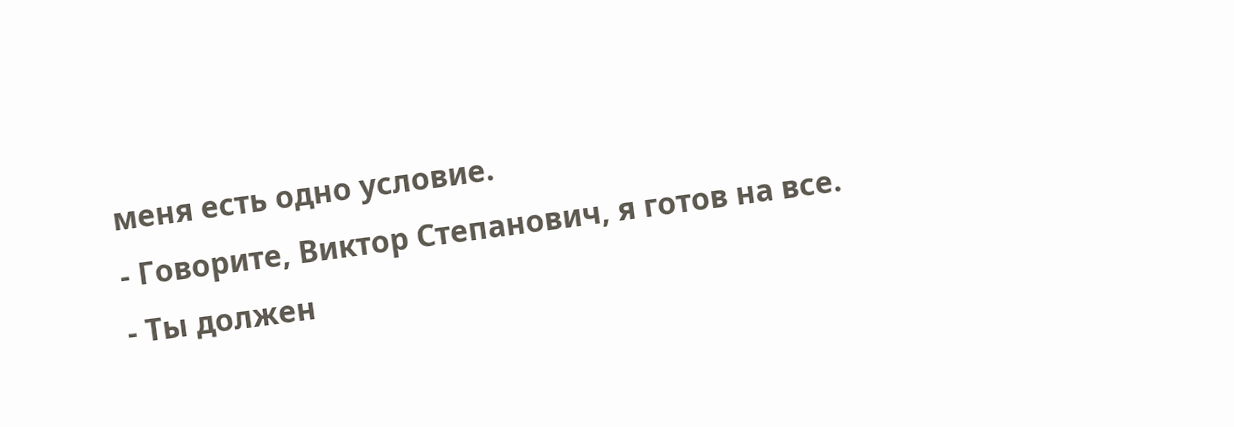меня есть одно условие.
- Говорите, Виктор Степанович, я готов на все.
- Ты должен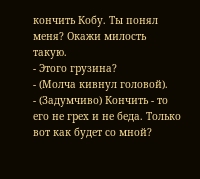кончить Кобу. Ты понял меня? Окажи милость такую.
- Этого грузина?
- (Молча кивнул головой).
- (Задумчиво) Кончить - то его не грех и не беда. Только вот как будет со мной?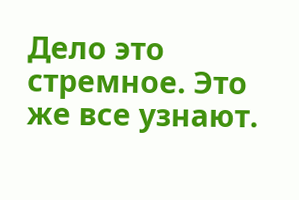Дело это стремное. Это же все узнают.